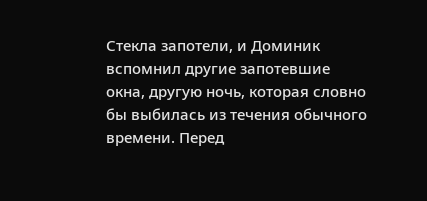Стекла запотели, и Доминик вспомнил другие запотевшие окна, другую ночь, которая словно бы выбилась из течения обычного времени. Перед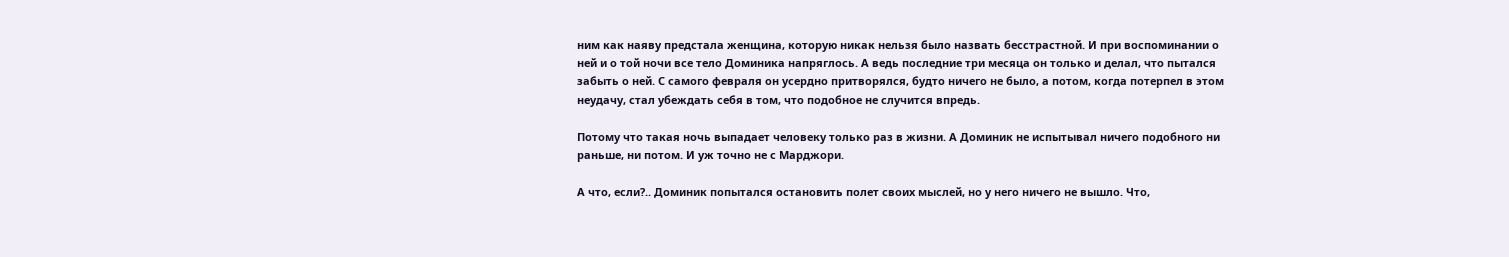ним как наяву предстала женщина, которую никак нельзя было назвать бесстрастной. И при воспоминании о ней и о той ночи все тело Доминика напряглось. А ведь последние три месяца он только и делал, что пытался забыть о ней. С самого февраля он усердно притворялся, будто ничего не было, а потом, когда потерпел в этом неудачу, стал убеждать себя в том, что подобное не случится впредь.

Потому что такая ночь выпадает человеку только раз в жизни. А Доминик не испытывал ничего подобного ни раньше, ни потом. И уж точно не с Марджори.

А что, если?.. Доминик попытался остановить полет своих мыслей, но у него ничего не вышло. Что,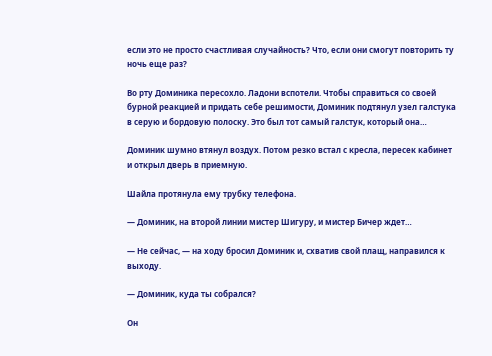если это не просто счастливая случайность? Что, если они смогут повторить ту ночь еще раз?

Во рту Доминика пересохло. Ладони вспотели. Чтобы справиться со своей бурной реакцией и придать себе решимости, Доминик подтянул узел галстука в серую и бордовую полоску. Это был тот самый галстук, который она…

Доминик шумно втянул воздух. Потом резко встал с кресла, пересек кабинет и открыл дверь в приемную.

Шайла протянула ему трубку телефона.

— Доминик, на второй линии мистер Шигуру, и мистер Бичер ждет…

— Не сейчас, — на ходу бросил Доминик и, схватив свой плащ, направился к выходу.

— Доминик, куда ты собрался?

Он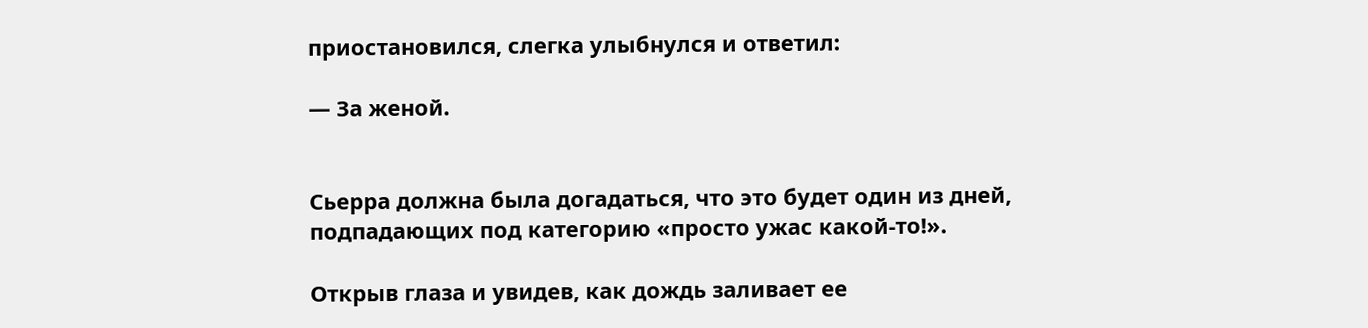приостановился, слегка улыбнулся и ответил:

— За женой.


Сьерра должна была догадаться, что это будет один из дней, подпадающих под категорию «просто ужас какой-то!».

Открыв глаза и увидев, как дождь заливает ее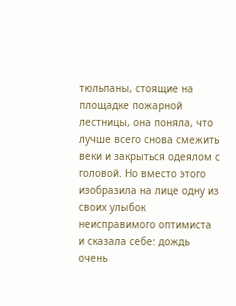тюльпаны, стоящие на площадке пожарной лестницы, она поняла, что лучше всего снова смежить веки и закрыться одеялом с головой. Но вместо этого изобразила на лице одну из своих улыбок неисправимого оптимиста и сказала себе: дождь очень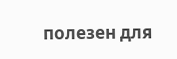полезен для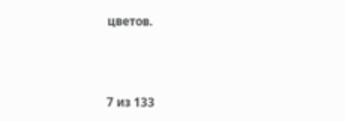цветов.



7 из 133